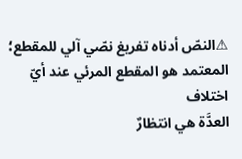⚠النصّ أدناه تفريغ نصّي آلي للمقطع؛ المعتمد هو المقطع المرئي عند أيّ اختلاف
العدَّة هي انتظارٌ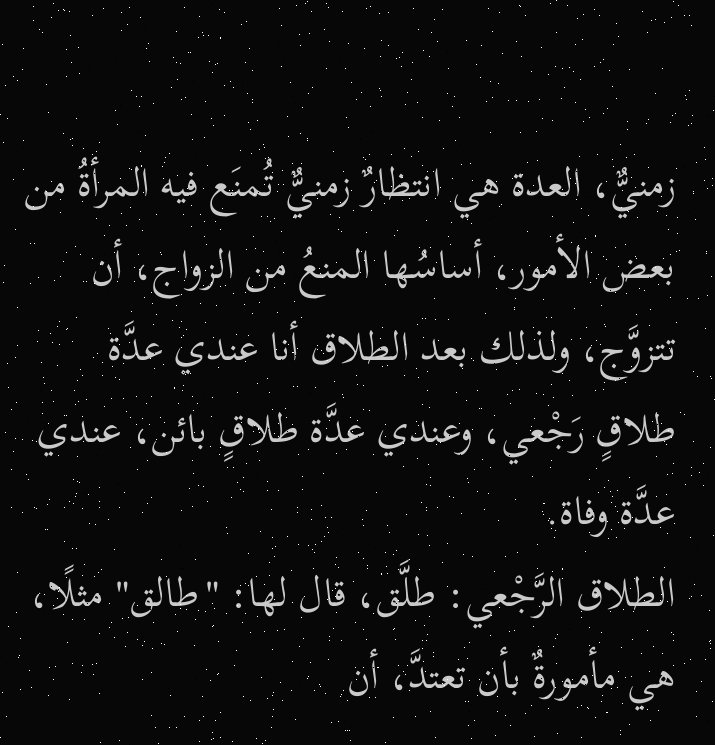زمنيٌّ، العدة هي انتظارٌ زمنيٌّ تُمنَع فيه المرأةُ من بعض الأمور، أساسُها المنعُ من الزواج، أن تتزوَّج، ولذلك بعد الطلاق أنا عندي عدَّة طلاقٍ رَجْعي، وعندي عدَّة طلاقٍ بائن، عندي عدَّة وفاة.
الطلاق الرَّجْعي: طلَّق، قال لها: "طالق" مثلًا، هي مأمورةٌ بأن تعتدَّ، أن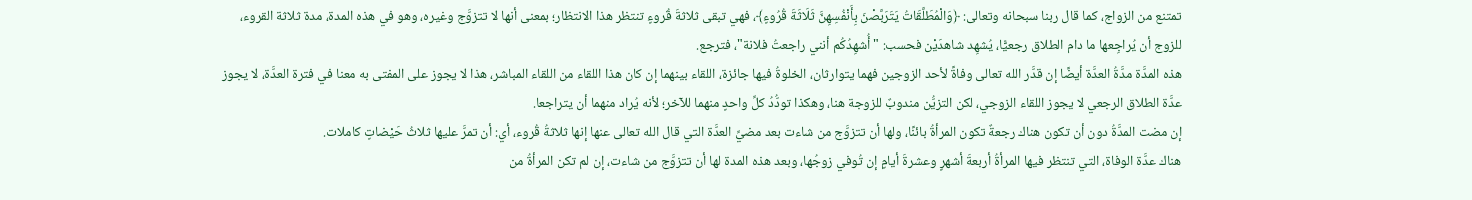تمتنع من الزواج، كما قال ربنا سبحانه وتعالى: ﴿وَالْمُطَلَّقَاتُ يَتَرَبَّصْنَ بِأَنْفُسِهِنَّ ثَلَاثَةَ قُرُوءٍ﴾، فهي تبقى ثلاثةَ قُروءٍ تنتظر هذا الانتظار؛ بمعنى أنها لا تتزوَّج وغيره، وهو في هذه المدة، مدة ثلاثة القروء، للزوج أن يُراجِعها ما دام الطلاق رجعيًّا، يُشهِد شاهدَيْن فحسب: "أُشهِدُكُم أنني راجعتُ فلانة"، فترجع.
هذه المدَّة مدَّةُ العدَّة أيضًا إن قدَّر الله تعالى وفاةً لأحد الزوجين فهما يتوارثان، الخلوةُ فيها جائزة، اللقاء بينهما إن كان هذا اللقاء من اللقاء المباشر، هذا لا يجوز على المفتى به معنا في فترة العدَّة، لا يجوز عدَّة الطلاق الرجعي لا يجوز اللقاء الزوجي، لكن التزيُّن مندوبٌ للزوجة هنا، وهكذا تودُّدُ كلِّ واحدٍ منهما للآخر؛ لأنه يُراد منهما أن يتراجعا.
إن مضت المدَّةُ دون أن تكون هناك رجعةٌ تكون المرأةُ بائنًا، ولها أن تتزوَّج من شاءت بعد مضيِّ العدَّة التي قال الله تعالى عنها إنها ثلاثةُ قُروء، أي: أن تمرَّ عليها ثلاثُ حَيْضاتٍ كاملات.
هناك عدَّة الوفاة، التي تنتظر فيها المرأةُ أربعةَ أشهرٍ وعشرةَ أيامٍ إن تُوفي زوجُها، وبعد هذه المدة لها أن تتزوَّج من شاءت، إن لم تكن المرأةُ من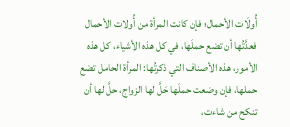أُولَات الأحمال؛ فإن كانت المرأة من أُولات الأحمال فعدَّتُها أن تضع حملَها، في كل هذه الأشياء، كل هذه الأمور، هذه الأصناف التي ذكرتُها: المرأة الحامل تضع حملها، فإن وضعت حملَها حَلَّ لها الزواج، حلَّ لها أن تنكح من شاءت،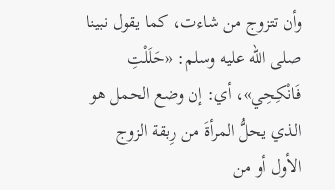وأن تتزوج من شاءت، كما يقول نبينا صلى الله عليه وسلم: «حَلَلْتِ فَانْكِحِي»، أي: إن وضع الحمل هو الذي يحلُّ المرأةَ من رِبقة الزوج الأول أو من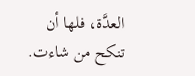العدَّة، فلها أن تنكح من شاءت.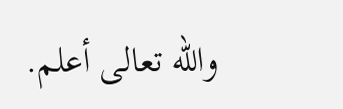والله تعالى أعلم.